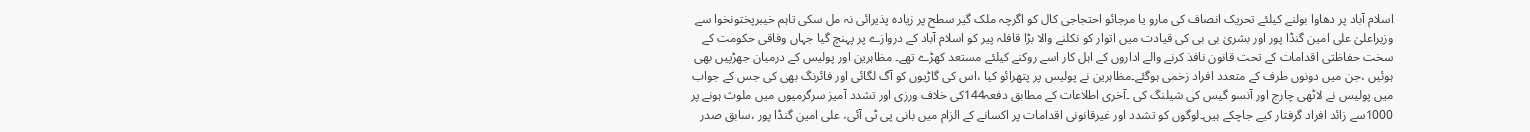اسلام آباد پر دھاوا بولنے کیلئے تحریک انصاف کی مارو یا مرجائو احتجاجی کال کو اگرچہ ملک گیر سطح پر زیادہ پذیرائی نہ مل سکی تاہم خیبرپختونخوا سے وزیراعلیٰ علی امین گنڈا پور اور بشریٰ بی بی کی قیادت میں اتوار کو نکلنے والا بڑا قافلہ پیر کو اسلام آباد کے دروازے پر پہنچ گیا جہاں وفاقی حکومت کے سخت حفاظتی اقدامات کے تحت قانون نافذ کرنے والے اداروں کے اہل کار اسے روکنے کیلئے مستعد کھڑے تھے۔ مظاہرین اور پولیس کے درمیان جھڑپیں بھی ہوئیں ،جن میں دونوں طرف کے متعدد افراد زخمی ہوگئے۔مظاہرین نے پولیس پر پتھرائو کیا ،اس کی گاڑیوں کو آگ لگائی اور فائرنگ بھی کی جس کے جواب میں پولیس نے لاٹھی چارج اور آنسو گیس کی شیلنگ کی ۔آخری اطلاعات کے مطابق دفعہ144کی خلاف ورزی اور تشدد آمیز سرگرمیوں میں ملوث ہونے پر 1000سے زائد افراد گرفتار کیے جاچکے ہیں۔لوگوں کو تشدد اور غیرقانونی اقدامات پر اکسانے کے الزام میں بانی پی ٹی آئی، علی امین گنڈا پور ،سابق صدر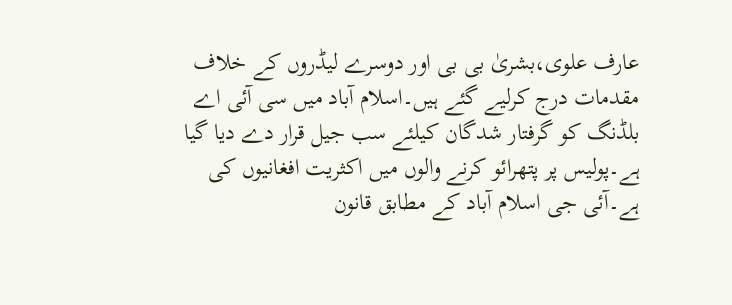عارف علوی،بشریٰ بی بی اور دوسرے لیڈروں کے خلاف مقدمات درج کرلیے گئے ہیں۔اسلام آباد میں سی آئی اے بلڈنگ کو گرفتار شدگان کیلئے سب جیل قرار دے دیا گیا ہے۔پولیس پر پتھرائو کرنے والوں میں اکثریت افغانیوں کی ہے۔آئی جی اسلام آباد کے مطابق قانون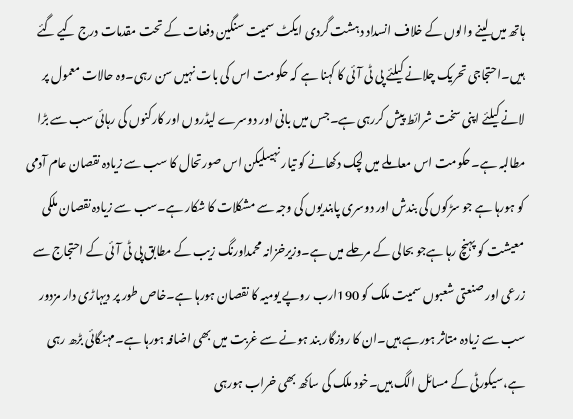ہاتھ میں لینے والوں کے خلاف انسداد دہشت گردی ایکٹ سمیت سنگین دفعات کے تحت مقدمات درج کیے گئے ہیں۔احتجاجی تحریک چلانے کیلئے پی ٹی آئی کا کہنا ہے کہ حکومت اس کی بات نہیں سن رہی۔وہ حالات معمول پر لانے کیلئے اپنی سخت شرائط پیش کررہی ہے۔جس میں بانی اور دوسرے لیڈروں اور کارکنوں کی رہائی سب سے بڑا مطالبہ ہے۔حکومت اس معاملے میں لچک دکھانے کو تیار نہیںلیکن اس صورتحال کا سب سے زیادہ نقصان عام آدمی کو ہورہا ہے جو سڑکوں کی بندش اور دوسری پابندیوں کی وجہ سے مشکلات کا شکار ہے۔سب سے زیادہ نقصان ملکی معیشت کو پہنچ رہا ہےجو بحالی کے مرحلے میں ہے۔وزیرخزانہ محمداورنگ زیب کے مطابق پی ٹی آئی کے احتجاج سے زرعی اور صنعتی شعبوں سمیت ملک کو 190ارب روپے یومیہ کا نقصان ہورہا ہے۔خاص طور پر دیہاڑی دار مزدور سب سے زیادہ متاثر ہورہے ہیں۔ان کا روزگار بند ہونے سے غربت میں بھی اضافہ ہورہا ہے۔مہنگائی بڑھ رہی ہے،سیکورٹی کے مسائل الگ ہیں۔خود ملک کی ساکھ بھی خراب ہورہی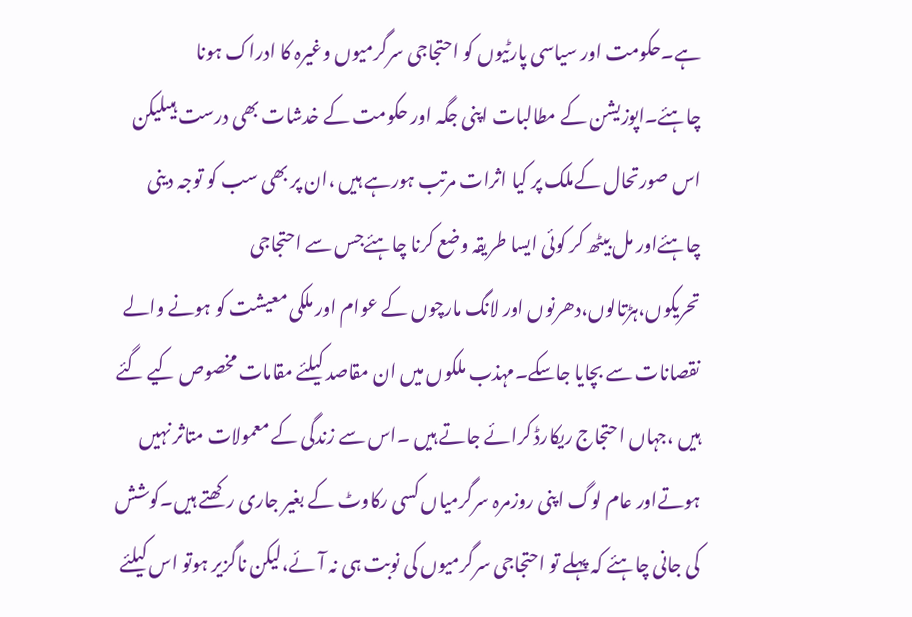ہے۔حکومت اور سیاسی پارٹیوں کو احتجاجی سرگرمیوں وغیرہ کا ادراک ہونا چاہئے۔اپوزیشن کے مطالبات اپنی جگہ اور حکومت کے خدشات بھی درست ہیںلیکن اس صورتحال کےملک پر کیا اثرات مرتب ہورہے ہیں ،ان پر بھی سب کو توجہ دینی چاہئےاور مل بیٹھ کر کوئی ایسا طریقہ وضع کرنا چاہئےجس سے احتجاجی تحریکوں،ہڑتالوں،دھرنوں اور لانگ مارچوں کے عوام اور ملکی معیشت کو ہونے والے نقصانات سے بچایا جاسکے۔مہذب ملکوں میں ان مقاصد کیلئے مقامات مخصوص کیے گئے ہیں ،جہاں احتجاج ریکارڈ کرائے جاتے ہیں ۔اس سے زندگی کے معمولات متاثر نہیں ہوتےاور عام لوگ اپنی روزمرہ سرگرمیاں کسی رکاوٹ کے بغیر جاری رکھتے ہیں۔کوشش کی جانی چاہئے کہ پہلے تو احتجاجی سرگرمیوں کی نوبت ہی نہ آئے،لیکن ناگزیر ہوتو اس کیلئے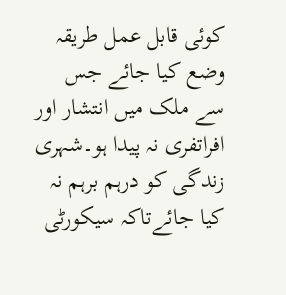کوئی قابل عمل طریقہ وضع کیا جائے جس سے ملک میں انتشار اور افراتفری نہ پیدا ہو۔شہری زندگی کو درہم برہم نہ کیا جائےتاکہ سیکورٹی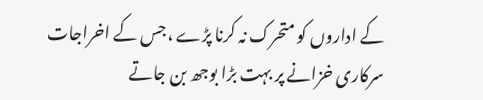کے اداروں کو متحرک نہ کرنا پڑے ،جس کے اخراجات سرکاری خزانے پر بہت بڑا بوجھ بن جاتے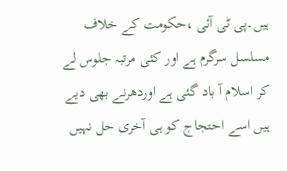ہیں۔پی ٹی آئی ،حکومت کے خلاف مسلسل سرگرم ہے اور کئی مرتبہ جلوس لے کر اسلام آ باد گئی ہے اوردھرنے بھی دیے ہیں اسے احتجاج کو ہی آخری حل نہیں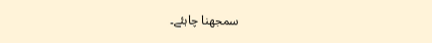سمجھنا چاہئے۔